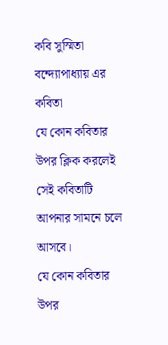কবি সুস্মিতা বন্দ্যোপাধ্যায় এর কবিতা
যে কোন কবিতার উপর ক্লিক করলেই সেই কবিতাটি আপনার সামনে চলে আসবে।
যে কোন কবিতার উপর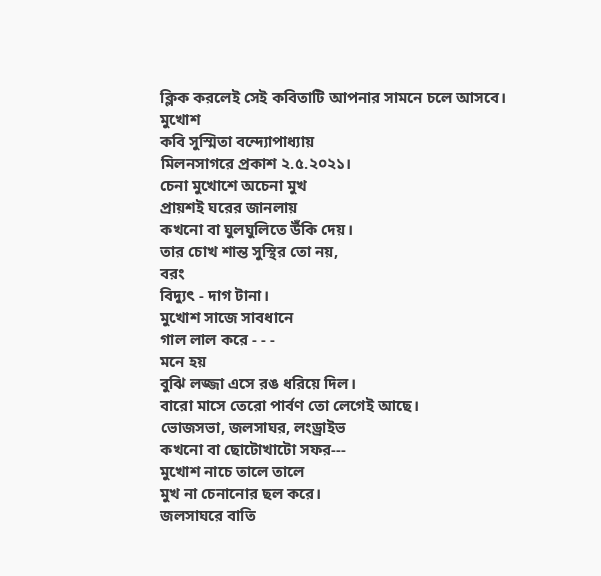ক্লিক করলেই সেই কবিতাটি আপনার সামনে চলে আসবে।
মুখোশ
কবি সুস্মিতা বন্দ্যোপাধ্যায়
মিলনসাগরে প্রকাশ ২.৫.২০২১।
চেনা মুখোশে অচেনা মুখ
প্রায়শই ঘরের জানলায়
কখনো বা ঘুলঘুলিতে উঁকি দেয়।
তার চোখ শান্ত সুস্থির তো নয়,
বরং
বিদ্যুৎ - দাগ টানা।
মুখোশ সাজে সাবধানে
গাল লাল করে - - -
মনে হয়
বুঝি লজ্জা এসে রঙ ধরিয়ে দিল।
বারো মাসে তেরো পার্বণ তো লেগেই আছে।
ভোজসভা, জলসাঘর, লংড্রাইভ
কখনো বা ছোটোখাটো সফর---
মুখোশ নাচে তালে তালে
মুখ না চেনানোর ছল করে।
জলসাঘরে বাতি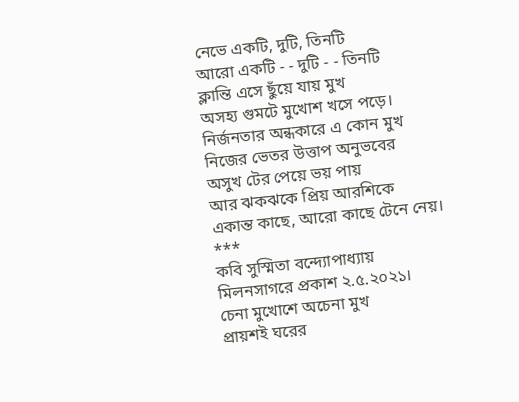নেভে একটি, দুটি, তিনটি
আরো একটি - - দুটি - - তিনটি
ক্লান্তি এসে ছুঁয়ে যায় মুখ
অসহ্য গুমটে মুখোশ খসে পড়ে।
নির্জনতার অন্ধকারে এ কোন মুখ
নিজের ভেতর উত্তাপ অনুভবের
অসুখ টের পেয়ে ভয় পায়
আর ঝকঝকে প্রিয় আরশিকে
একান্ত কাছে, আরো কাছে টেনে নেয়।
***
কবি সুস্মিতা বন্দ্যোপাধ্যায়
মিলনসাগরে প্রকাশ ২.৫.২০২১।
চেনা মুখোশে অচেনা মুখ
প্রায়শই ঘরের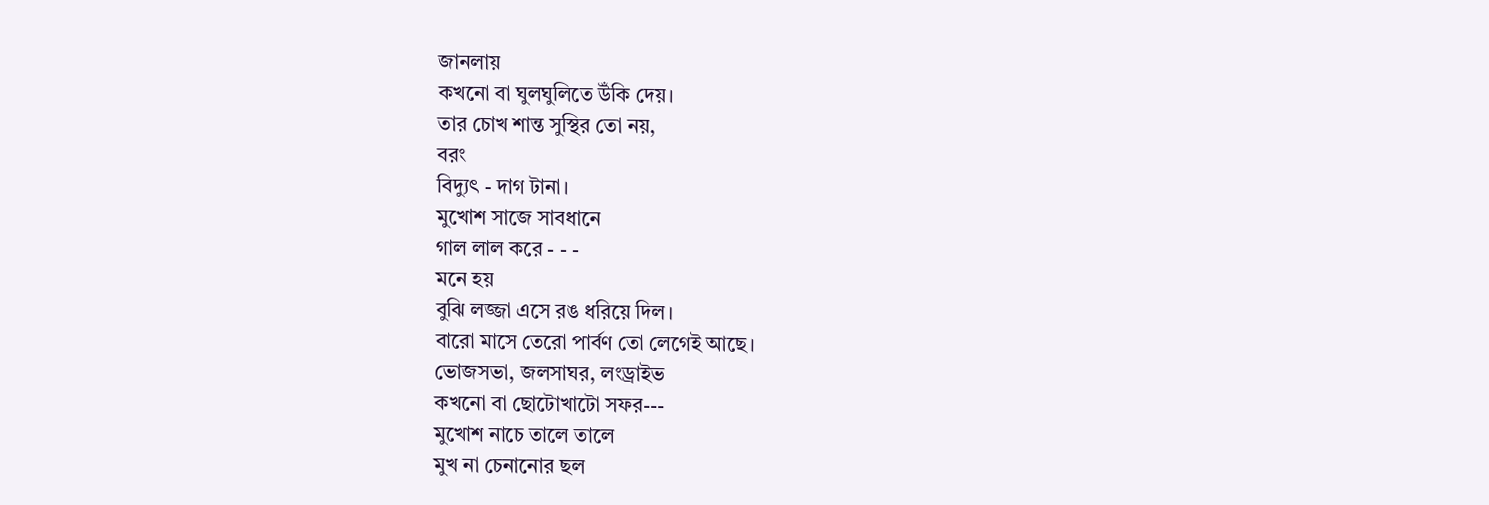জানলায়
কখনো বা ঘুলঘুলিতে উঁকি দেয়।
তার চোখ শান্ত সুস্থির তো নয়,
বরং
বিদ্যুৎ - দাগ টানা।
মুখোশ সাজে সাবধানে
গাল লাল করে - - -
মনে হয়
বুঝি লজ্জা এসে রঙ ধরিয়ে দিল।
বারো মাসে তেরো পার্বণ তো লেগেই আছে।
ভোজসভা, জলসাঘর, লংড্রাইভ
কখনো বা ছোটোখাটো সফর---
মুখোশ নাচে তালে তালে
মুখ না চেনানোর ছল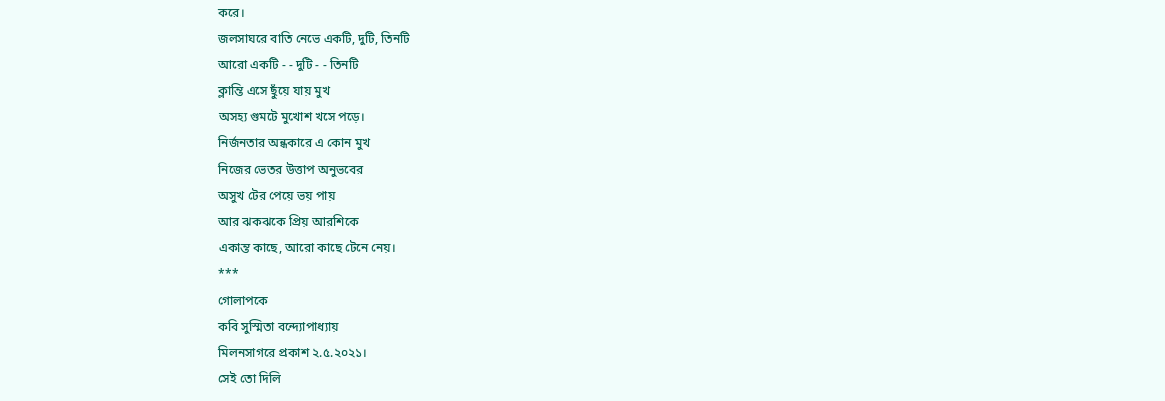করে।
জলসাঘরে বাতি নেভে একটি, দুটি, তিনটি
আরো একটি - - দুটি - - তিনটি
ক্লান্তি এসে ছুঁয়ে যায় মুখ
অসহ্য গুমটে মুখোশ খসে পড়ে।
নির্জনতার অন্ধকারে এ কোন মুখ
নিজের ভেতর উত্তাপ অনুভবের
অসুখ টের পেয়ে ভয় পায়
আর ঝকঝকে প্রিয় আরশিকে
একান্ত কাছে, আরো কাছে টেনে নেয়।
***
গোলাপকে
কবি সুস্মিতা বন্দ্যোপাধ্যায়
মিলনসাগরে প্রকাশ ২.৫.২০২১।
সেই তো দিলি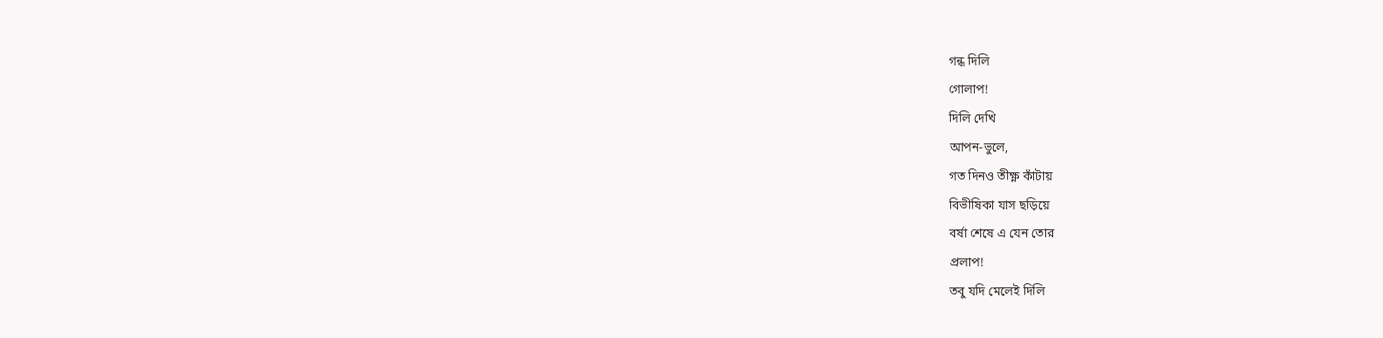গন্ধ দিলি
গোলাপ!
দিলি দেখি
আপন-ভুলে,
গত দিনও তীক্ষ্ণ কাঁটায়
বিভীষিকা যাস ছড়িয়ে
বর্ষা শেষে এ যেন তোর
প্রলাপ!
তবু যদি মেলেই দিলি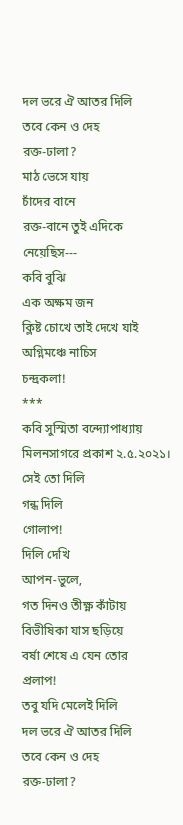দল ভরে ঐ আতর দিলি
তবে কেন ও দেহ
রক্ত-ঢালা?
মাঠ ভেসে যায়
চাঁদের বানে
রক্ত-বানে তুই এদিকে
নেয়েছিস---
কবি বুঝি
এক অক্ষম জন
ক্লিষ্ট চোখে তাই দেখে যাই
অগ্নিমঞ্চে নাচিস
চন্দ্রকলা!
***
কবি সুস্মিতা বন্দ্যোপাধ্যায়
মিলনসাগরে প্রকাশ ২.৫.২০২১।
সেই তো দিলি
গন্ধ দিলি
গোলাপ!
দিলি দেখি
আপন-ভুলে,
গত দিনও তীক্ষ্ণ কাঁটায়
বিভীষিকা যাস ছড়িয়ে
বর্ষা শেষে এ যেন তোর
প্রলাপ!
তবু যদি মেলেই দিলি
দল ভরে ঐ আতর দিলি
তবে কেন ও দেহ
রক্ত-ঢালা?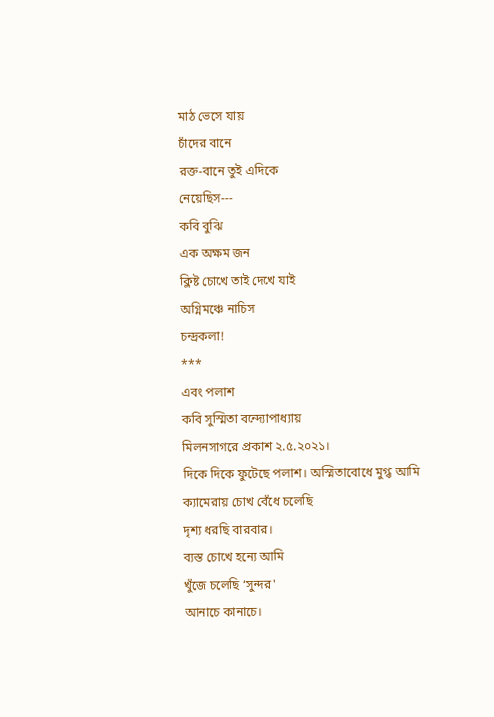মাঠ ভেসে যায়
চাঁদের বানে
রক্ত-বানে তুই এদিকে
নেয়েছিস---
কবি বুঝি
এক অক্ষম জন
ক্লিষ্ট চোখে তাই দেখে যাই
অগ্নিমঞ্চে নাচিস
চন্দ্রকলা!
***
এবং পলাশ
কবি সুস্মিতা বন্দ্যোপাধ্যায়
মিলনসাগরে প্রকাশ ২.৫.২০২১।
দিকে দিকে ফুটেছে পলাশ। অস্মিতাবোধে মুগ্ধ আমি
ক্যামেরায় চোখ বেঁধে চলেছি
দৃশ্য ধরছি বারবার।
ব্যস্ত চোখে হন্যে আমি
খুঁজে চলেছি ‘সুন্দর'
আনাচে কানাচে।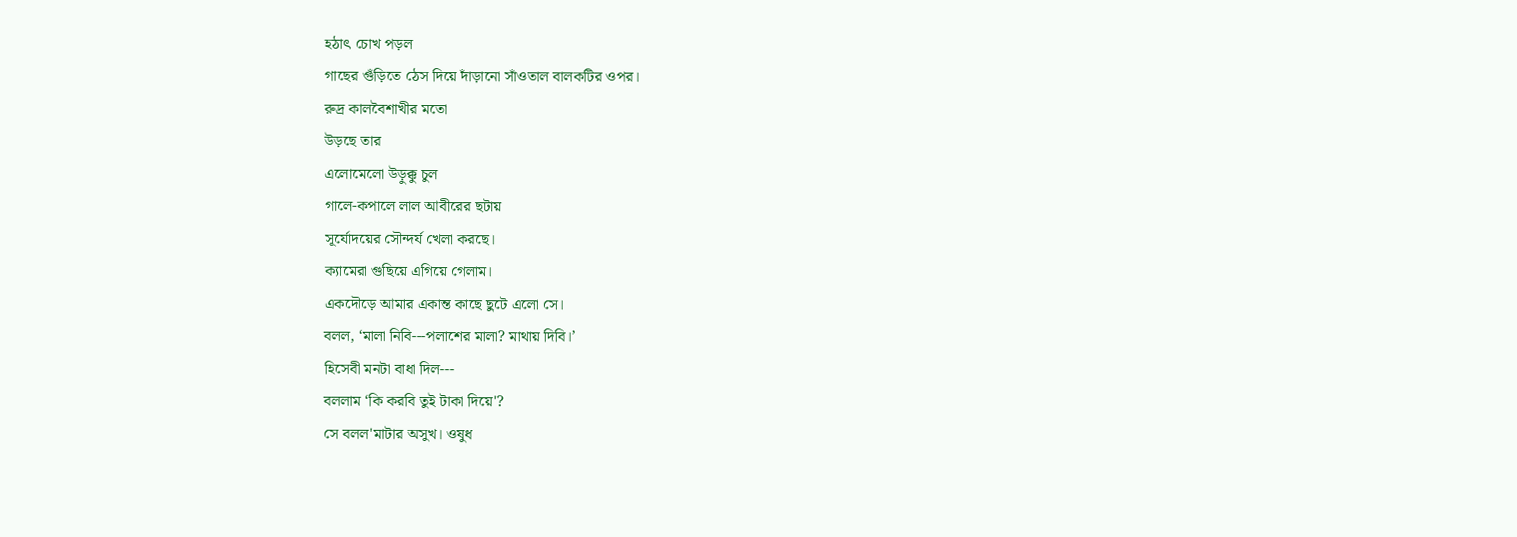হঠাৎ চোখ পড়ল
গাছের গুঁড়িতে ঠেস দিয়ে দাঁড়ানো সাঁওতাল বালকটির ওপর।
রুদ্র কালবৈশাখীর মতো
উড়ছে তার
এলোমেলো উড়ুক্কু চুল
গালে-কপালে লাল আবীরের ছটায়
সূর্যোদয়ের সৌন্দর্য খেলা করছে।
ক্যামেরা গুছিয়ে এগিয়ে গেলাম।
একদৌড়ে আমার একান্ত কাছে ছুটে এলো সে।
বলল, ‘মালা নিবি---পলাশের মালা? মাথায় দিবি।’
হিসেবী মনটা বাধা দিল---
বললাম ‘কি করবি তুই টাকা দিয়ে'?
সে বলল'মাটার অসুখ। ওষুধ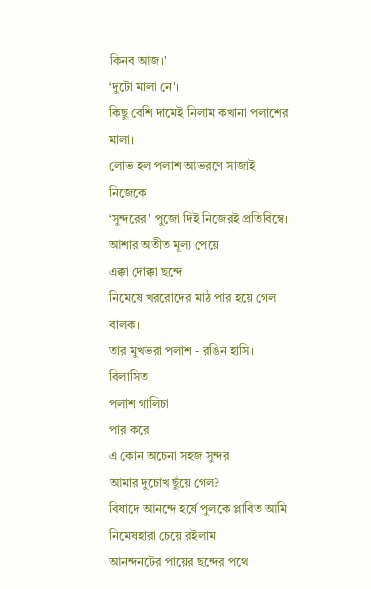কিনব আজ।'
‘দুটো মালা নে'।
কিছু বেশি দামেই নিলাম কখানা পলাশের মালা।
লোভ হল পলাশ আভরণে সাজাই নিজেকে
‘সুন্দরের' পুজো দিই নিজেরই প্রতিবিম্বে।
আশার অতীত মূল্য পেয়ে
এক্কা দোক্কা ছন্দে
নিমেষে খররোদের মাঠ পার হয়ে গেল বালক।
তার মুখভরা পলাশ - রঙিন হাসি।
বিলাসিত
পলাশ গালিচা
পার করে
এ কোন অচেনা সহজ সুন্দর
আমার দুচোখ ছুঁয়ে গেল?
বিষাদে আনন্দে হর্ষে পুলকে প্লাবিত আমি
নিমেষহারা চেয়ে রইলাম
আনন্দনটের পায়ের ছন্দের পথে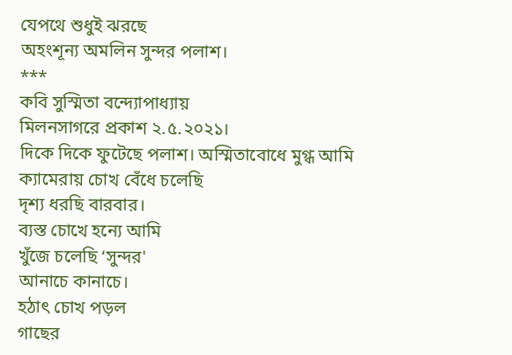যেপথে শুধুই ঝরছে
অহংশূন্য অমলিন সুন্দর পলাশ।
***
কবি সুস্মিতা বন্দ্যোপাধ্যায়
মিলনসাগরে প্রকাশ ২.৫.২০২১।
দিকে দিকে ফুটেছে পলাশ। অস্মিতাবোধে মুগ্ধ আমি
ক্যামেরায় চোখ বেঁধে চলেছি
দৃশ্য ধরছি বারবার।
ব্যস্ত চোখে হন্যে আমি
খুঁজে চলেছি ‘সুন্দর'
আনাচে কানাচে।
হঠাৎ চোখ পড়ল
গাছের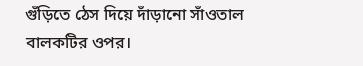গুঁড়িতে ঠেস দিয়ে দাঁড়ানো সাঁওতাল বালকটির ওপর।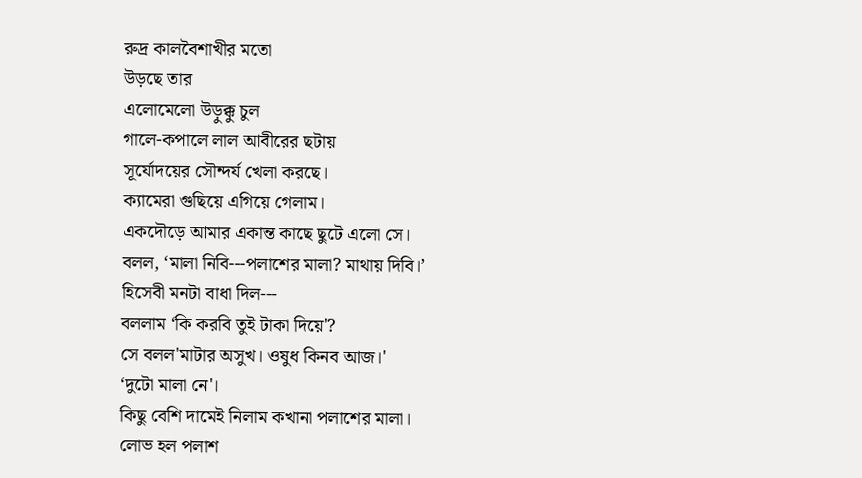রুদ্র কালবৈশাখীর মতো
উড়ছে তার
এলোমেলো উড়ুক্কু চুল
গালে-কপালে লাল আবীরের ছটায়
সূর্যোদয়ের সৌন্দর্য খেলা করছে।
ক্যামেরা গুছিয়ে এগিয়ে গেলাম।
একদৌড়ে আমার একান্ত কাছে ছুটে এলো সে।
বলল, ‘মালা নিবি---পলাশের মালা? মাথায় দিবি।’
হিসেবী মনটা বাধা দিল---
বললাম ‘কি করবি তুই টাকা দিয়ে'?
সে বলল'মাটার অসুখ। ওষুধ কিনব আজ।'
‘দুটো মালা নে'।
কিছু বেশি দামেই নিলাম কখানা পলাশের মালা।
লোভ হল পলাশ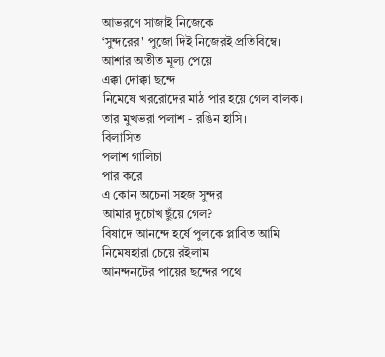আভরণে সাজাই নিজেকে
‘সুন্দরের' পুজো দিই নিজেরই প্রতিবিম্বে।
আশার অতীত মূল্য পেয়ে
এক্কা দোক্কা ছন্দে
নিমেষে খররোদের মাঠ পার হয়ে গেল বালক।
তার মুখভরা পলাশ - রঙিন হাসি।
বিলাসিত
পলাশ গালিচা
পার করে
এ কোন অচেনা সহজ সুন্দর
আমার দুচোখ ছুঁয়ে গেল?
বিষাদে আনন্দে হর্ষে পুলকে প্লাবিত আমি
নিমেষহারা চেয়ে রইলাম
আনন্দনটের পায়ের ছন্দের পথে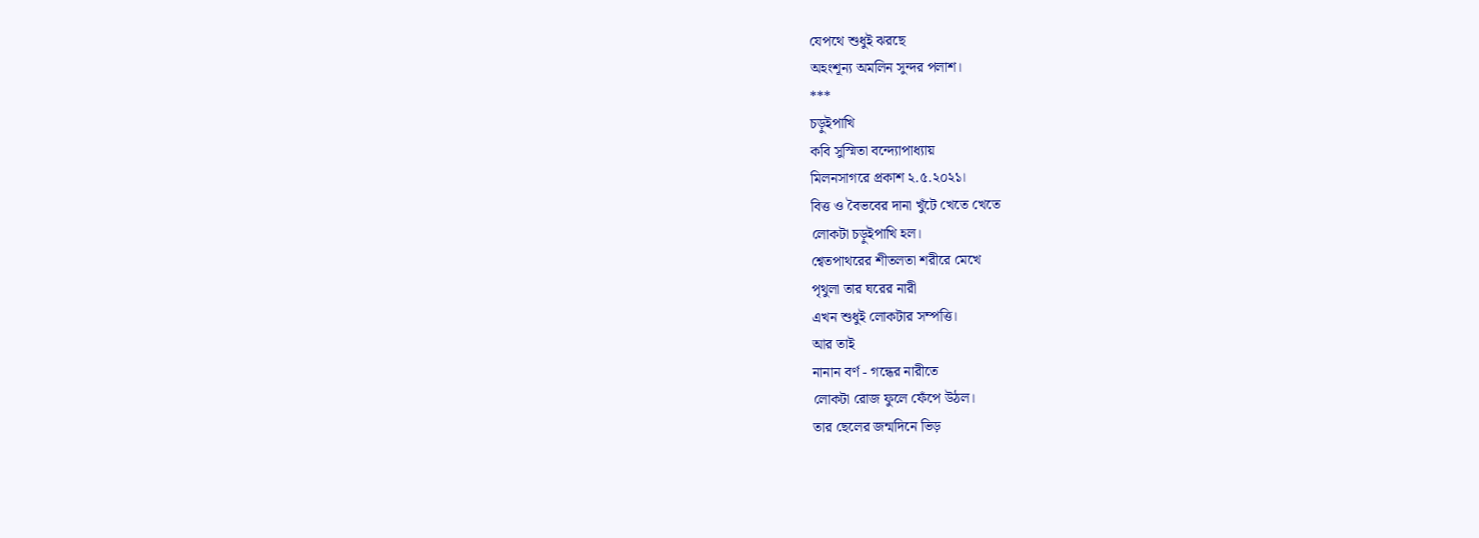যেপথে শুধুই ঝরছে
অহংশূন্য অমলিন সুন্দর পলাশ।
***
চড়ুইপাখি
কবি সুস্মিতা বন্দ্যোপাধ্যায়
মিলনসাগরে প্রকাশ ২.৫.২০২১।
বিত্ত ও বৈভবের দানা খুঁটে খেতে খেতে
লোকটা চড়ুইপাখি হল।
শ্বেতপাথরের শীতলতা শরীরে মেখে
পৃথুলা তার ঘরের নারী
এখন শুধুই লোকটার সম্পত্তি।
আর তাই
নানান বর্ণ - গন্ধের নারীতে
লোকটা রোজ ফুলে ফেঁপে উঠল।
তার ছেলের জন্মদিনে ভিড়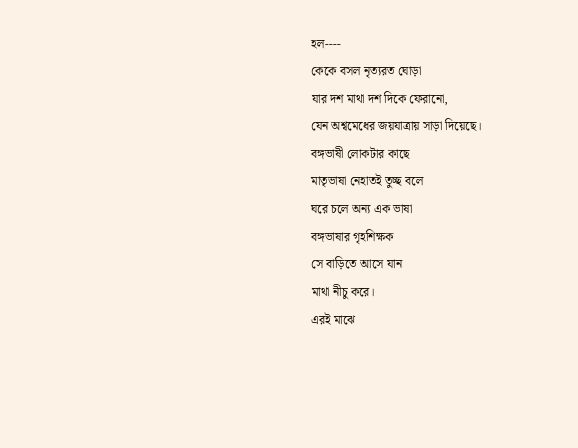হল----
কেকে বসল নৃত্যরত ঘোড়া
যার দশ মাথা দশ দিকে ফেরানো,
যেন অশ্বমেধের জয়যাত্রায় সাড়া দিয়েছে।
বঙ্গভাষী লোকটার কাছে
মাতৃভাষা নেহাতই তুচ্ছ বলে
ঘরে চলে অন্য এক ভাষা
বঙ্গভাষার গৃহশিক্ষক
সে বাড়িতে আসে যান
মাথা নীচু করে।
এরই মাঝে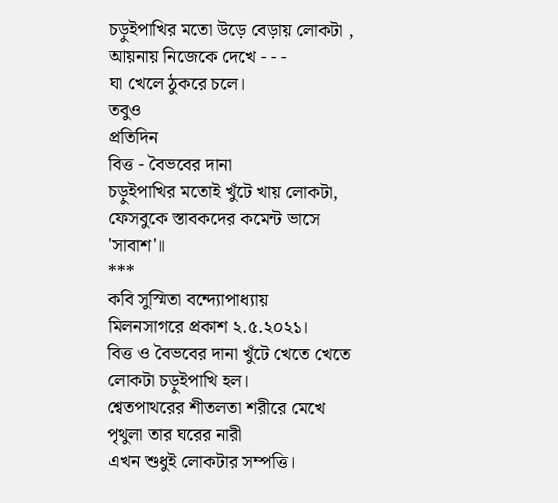চড়ুইপাখির মতো উড়ে বেড়ায় লোকটা ,
আয়নায় নিজেকে দেখে - - -
ঘা খেলে ঠুকরে চলে।
তবুও
প্রতিদিন
বিত্ত - বৈভবের দানা
চড়ুইপাখির মতোই খুঁটে খায় লোকটা,
ফেসবুকে স্তাবকদের কমেন্ট ভাসে
'সাবাশ'॥
***
কবি সুস্মিতা বন্দ্যোপাধ্যায়
মিলনসাগরে প্রকাশ ২.৫.২০২১।
বিত্ত ও বৈভবের দানা খুঁটে খেতে খেতে
লোকটা চড়ুইপাখি হল।
শ্বেতপাথরের শীতলতা শরীরে মেখে
পৃথুলা তার ঘরের নারী
এখন শুধুই লোকটার সম্পত্তি।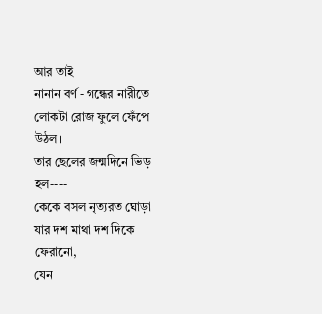আর তাই
নানান বর্ণ - গন্ধের নারীতে
লোকটা রোজ ফুলে ফেঁপে উঠল।
তার ছেলের জন্মদিনে ভিড় হল----
কেকে বসল নৃত্যরত ঘোড়া
যার দশ মাথা দশ দিকে ফেরানো,
যেন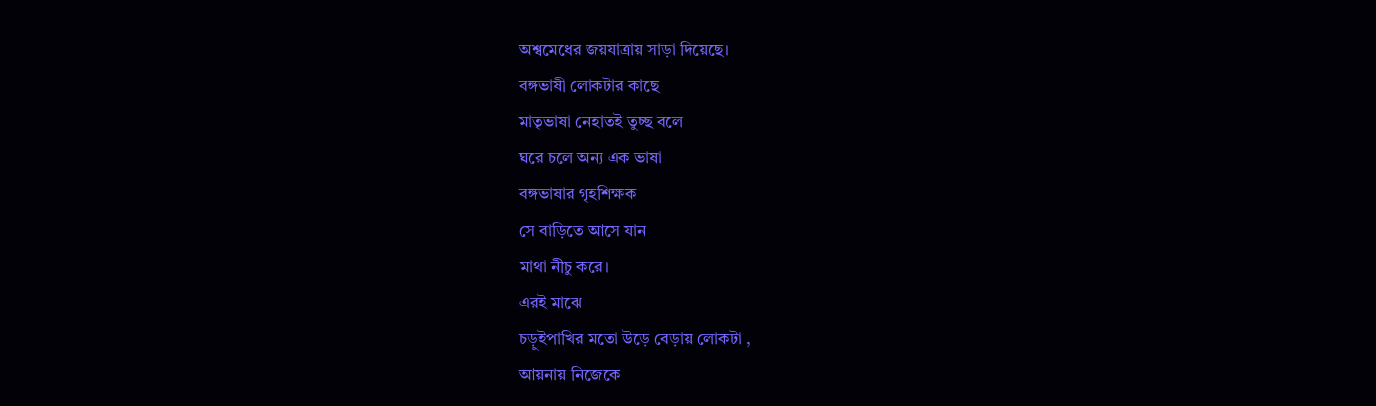অশ্বমেধের জয়যাত্রায় সাড়া দিয়েছে।
বঙ্গভাষী লোকটার কাছে
মাতৃভাষা নেহাতই তুচ্ছ বলে
ঘরে চলে অন্য এক ভাষা
বঙ্গভাষার গৃহশিক্ষক
সে বাড়িতে আসে যান
মাথা নীচু করে।
এরই মাঝে
চড়ুইপাখির মতো উড়ে বেড়ায় লোকটা ,
আয়নায় নিজেকে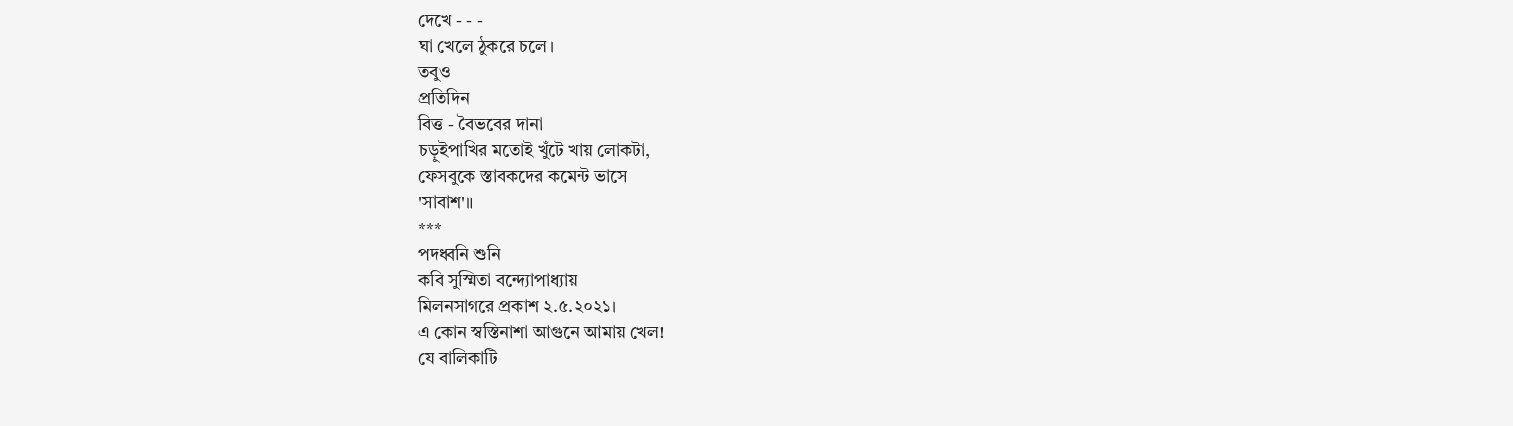দেখে - - -
ঘা খেলে ঠুকরে চলে।
তবুও
প্রতিদিন
বিত্ত - বৈভবের দানা
চড়ুইপাখির মতোই খুঁটে খায় লোকটা,
ফেসবুকে স্তাবকদের কমেন্ট ভাসে
'সাবাশ'॥
***
পদধ্বনি শুনি
কবি সুস্মিতা বন্দ্যোপাধ্যায়
মিলনসাগরে প্রকাশ ২.৫.২০২১।
এ কোন স্বস্তিনাশা আগুনে আমায় খেল!
যে বালিকাটি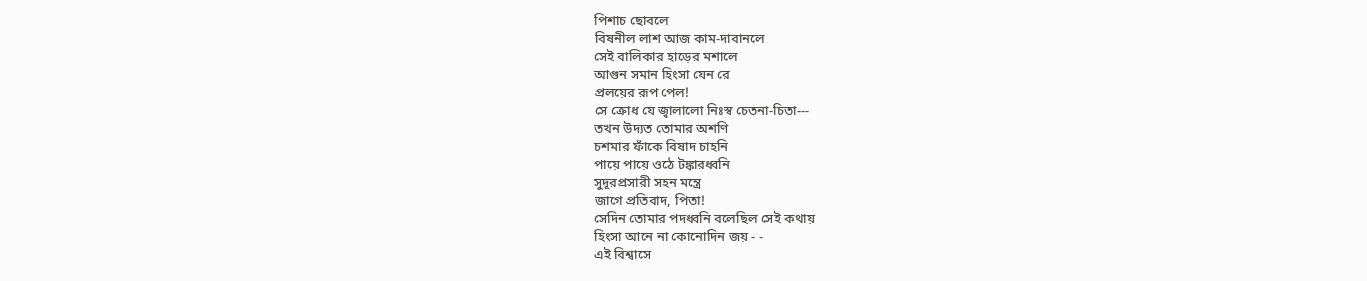পিশাচ ছোবলে
বিষনীল লাশ আজ কাম-দাবানলে
সেই বালিকার হাড়ের মশালে
আগুন সমান হিংসা যেন রে
প্রলয়ের রূপ পেল!
সে ক্রোধ যে জ্বালালো নিঃস্ব চেতনা-চিতা---
তখন উদ্যত তোমার অশণি
চশমার ফাঁকে বিষাদ চাহনি
পায়ে পায়ে ওঠে টঙ্কারধ্বনি
সুদূরপ্রসারী সহন মন্ত্রে
জাগে প্রতিবাদ, পিতা!
সেদিন তোমার পদধ্বনি বলেছিল সেই কথায়
হিংসা আনে না কোনোদিন জয় - -
এই বিশ্বাসে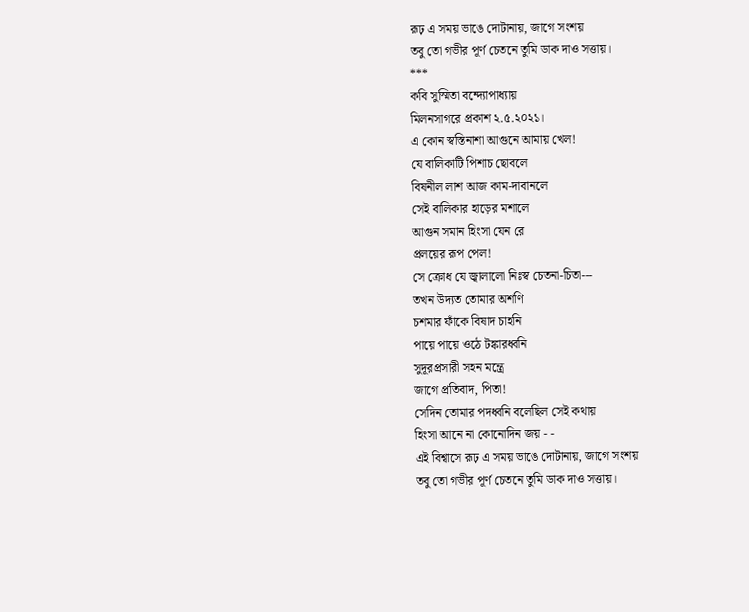রূঢ় এ সময় ভাঙে দোটানায়, জাগে সংশয়
তবু তো গভীর পূর্ণ চেতনে তুমি ডাক দাও সত্তায়।
***
কবি সুস্মিতা বন্দ্যোপাধ্যায়
মিলনসাগরে প্রকাশ ২.৫.২০২১।
এ কোন স্বস্তিনাশা আগুনে আমায় খেল!
যে বালিকাটি পিশাচ ছোবলে
বিষনীল লাশ আজ কাম-দাবানলে
সেই বালিকার হাড়ের মশালে
আগুন সমান হিংসা যেন রে
প্রলয়ের রূপ পেল!
সে ক্রোধ যে জ্বালালো নিঃস্ব চেতনা-চিতা---
তখন উদ্যত তোমার অশণি
চশমার ফাঁকে বিষাদ চাহনি
পায়ে পায়ে ওঠে টঙ্কারধ্বনি
সুদূরপ্রসারী সহন মন্ত্রে
জাগে প্রতিবাদ, পিতা!
সেদিন তোমার পদধ্বনি বলেছিল সেই কথায়
হিংসা আনে না কোনোদিন জয় - -
এই বিশ্বাসে রূঢ় এ সময় ভাঙে দোটানায়, জাগে সংশয়
তবু তো গভীর পূর্ণ চেতনে তুমি ডাক দাও সত্তায়।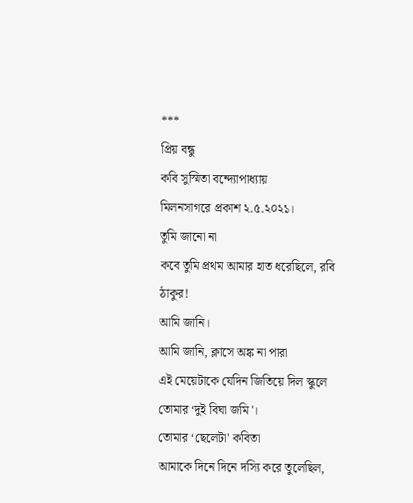***
প্রিয় বন্ধু
কবি সুস্মিতা বন্দ্যোপাধ্যায়
মিলনসাগরে প্রকাশ ২.৫.২০২১।
তুমি জানো না
কবে তুমি প্রথম আমার হাত ধরেছিলে, রবি ঠাকুর!
আমি জানি।
আমি জানি, ক্লাসে অঙ্ক না পারা
এই মেয়েটাকে যেদিন জিতিয়ে দিল স্কুলে
তোমার ‘দুই বিঘা জমি'।
তোমার ‘ছেলেটা' কবিতা
আমাকে দিনে দিনে দস্যি করে তুলেছিল,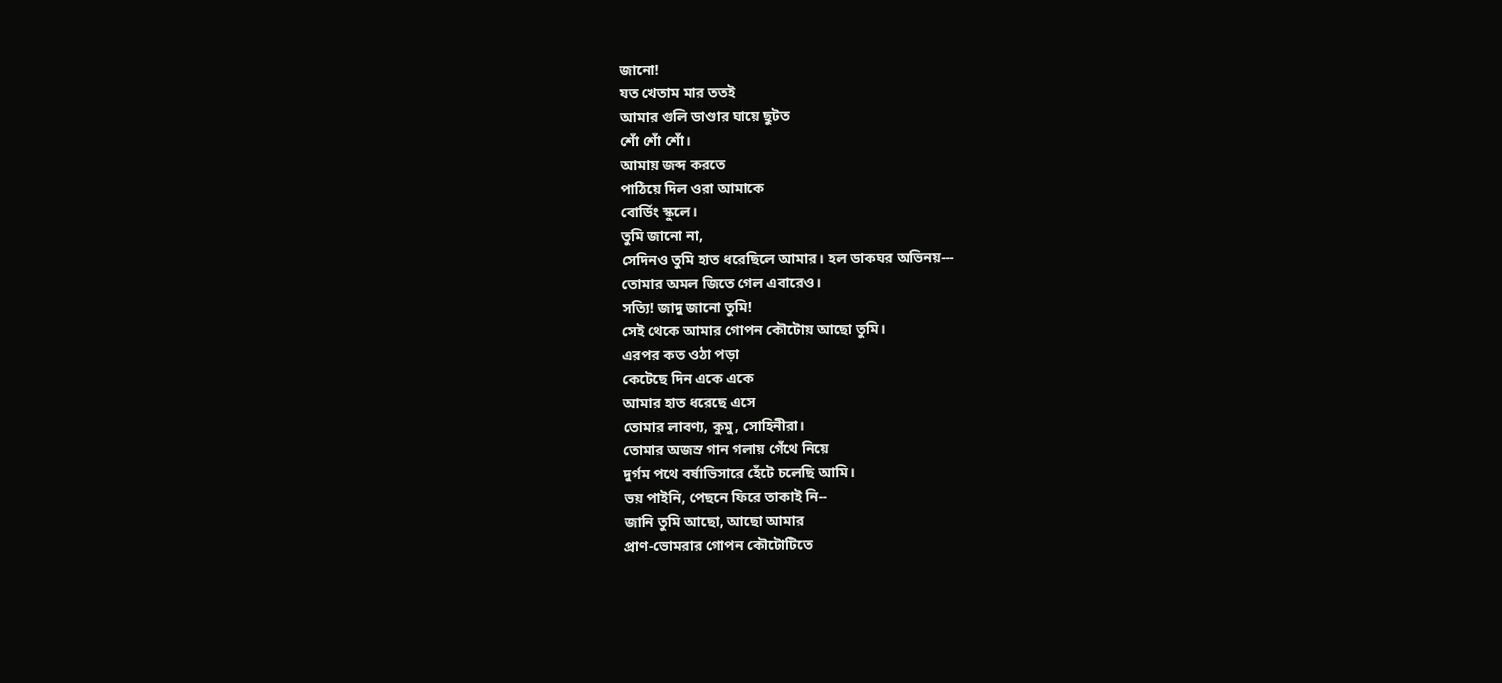জানো!
যত খেতাম মার ততই
আমার গুলি ডাণ্ডার ঘায়ে ছুটত
শোঁ শোঁ শোঁ।
আমায় জব্দ করতে
পাঠিয়ে দিল ওরা আমাকে
বোর্ডিং স্কুলে।
তুমি জানো না,
সেদিনও তুমি হাত ধরেছিলে আমার। হল ডাকঘর অভিনয়---
তোমার অমল জিতে গেল এবারেও।
সত্যি! জাদু জানো তুমি!
সেই থেকে আমার গোপন কৌটোয় আছো তুমি।
এরপর কত ওঠা পড়া
কেটেছে দিন একে একে
আমার হাত ধরেছে এসে
তোমার লাবণ্য, কুমু, সোহিনীরা।
তোমার অজস্র গান গলায় গেঁথে নিয়ে
দুর্গম পথে বর্ষাভিসারে হেঁটে চলেছি আমি।
ভয় পাইনি, পেছনে ফিরে তাকাই নি--
জানি তুমি আছো, আছো আমার
প্রাণ-ভোমরার গোপন কৌটোটিতে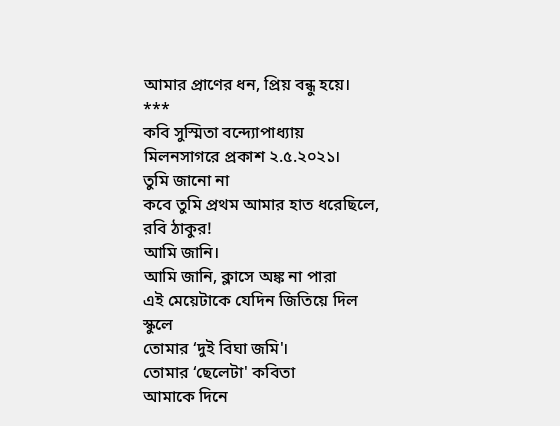আমার প্রাণের ধন, প্রিয় বন্ধু হয়ে।
***
কবি সুস্মিতা বন্দ্যোপাধ্যায়
মিলনসাগরে প্রকাশ ২.৫.২০২১।
তুমি জানো না
কবে তুমি প্রথম আমার হাত ধরেছিলে, রবি ঠাকুর!
আমি জানি।
আমি জানি, ক্লাসে অঙ্ক না পারা
এই মেয়েটাকে যেদিন জিতিয়ে দিল স্কুলে
তোমার ‘দুই বিঘা জমি'।
তোমার ‘ছেলেটা' কবিতা
আমাকে দিনে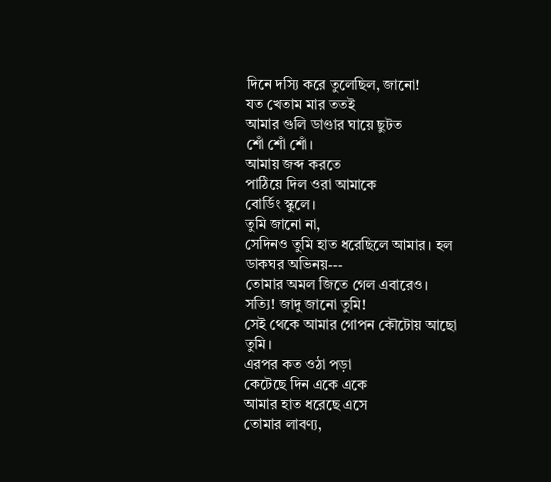দিনে দস্যি করে তুলেছিল, জানো!
যত খেতাম মার ততই
আমার গুলি ডাণ্ডার ঘায়ে ছুটত
শোঁ শোঁ শোঁ।
আমায় জব্দ করতে
পাঠিয়ে দিল ওরা আমাকে
বোর্ডিং স্কুলে।
তুমি জানো না,
সেদিনও তুমি হাত ধরেছিলে আমার। হল ডাকঘর অভিনয়---
তোমার অমল জিতে গেল এবারেও।
সত্যি! জাদু জানো তুমি!
সেই থেকে আমার গোপন কৌটোয় আছো তুমি।
এরপর কত ওঠা পড়া
কেটেছে দিন একে একে
আমার হাত ধরেছে এসে
তোমার লাবণ্য,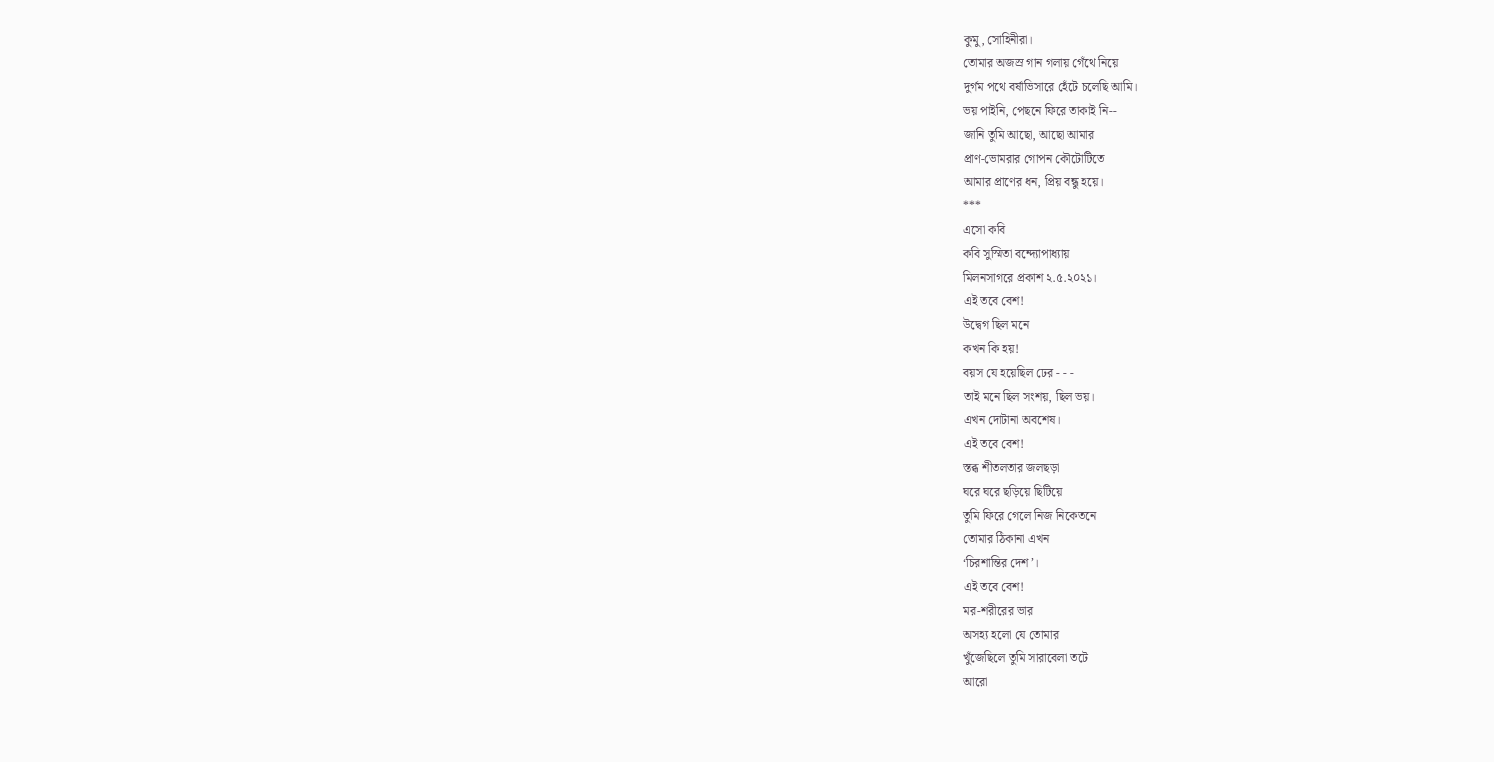কুমু, সোহিনীরা।
তোমার অজস্র গান গলায় গেঁথে নিয়ে
দুর্গম পথে বর্ষাভিসারে হেঁটে চলেছি আমি।
ভয় পাইনি, পেছনে ফিরে তাকাই নি--
জানি তুমি আছো, আছো আমার
প্রাণ-ভোমরার গোপন কৌটোটিতে
আমার প্রাণের ধন, প্রিয় বন্ধু হয়ে।
***
এসো কবি
কবি সুস্মিতা বন্দ্যোপাধ্যায়
মিলনসাগরে প্রকাশ ২.৫.২০২১।
এই তবে বেশ!
উদ্বেগ ছিল মনে
কখন কি হয়!
বয়স যে হয়েছিল ঢের - - -
তাই মনে ছিল সংশয়, ছিল ভয়।
এখন দোটানা অবশেষ।
এই তবে বেশ!
স্তব্ধ শীতলতার জলছড়া
ঘরে ঘরে ছড়িয়ে ছিটিয়ে
তুমি ফিরে গেলে নিজ নিকেতনে
তোমার ঠিকানা এখন
‘চিরশান্তির দেশ’।
এই তবে বেশ!
মর-শরীরের ভার
অসহ্য হলো যে তোমার
খুঁজেছিলে তুমি সারাবেলা তটে
আরো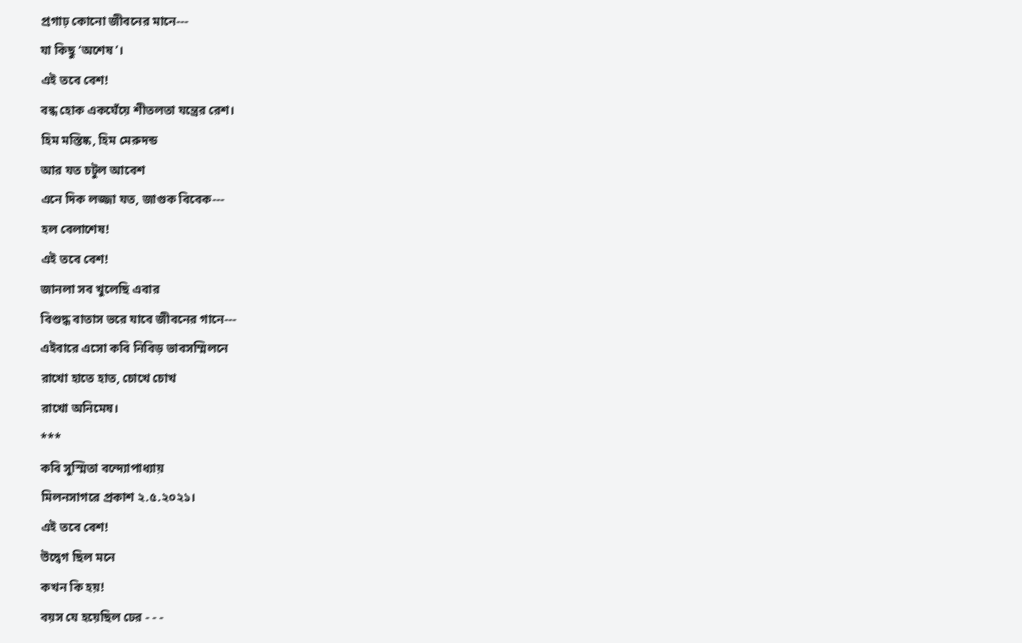প্রগাঢ় কোনো জীবনের মানে---
যা কিছু ‘অশেষ’।
এই তবে বেশ!
বন্ধ হোক একঘেঁয়ে শীতলতা যন্ত্রের রেশ।
হিম মস্তিষ্ক, হিম মেরুদন্ড
আর যত চটুল আবেশ
এনে দিক লজ্জা যত, জাগুক বিবেক---
হল বেলাশেষ!
এই তবে বেশ!
জানলা সব খুলেছি এবার
বিশুদ্ধ বাতাস ভরে যাবে জীবনের গানে---
এইবারে এসো কবি নিবিড় ভাবসম্মিলনে
রাখো হাতে হাত, চোখে চোখ
রাখো অনিমেষ।
***
কবি সুস্মিতা বন্দ্যোপাধ্যায়
মিলনসাগরে প্রকাশ ২.৫.২০২১।
এই তবে বেশ!
উদ্বেগ ছিল মনে
কখন কি হয়!
বয়স যে হয়েছিল ঢের - - -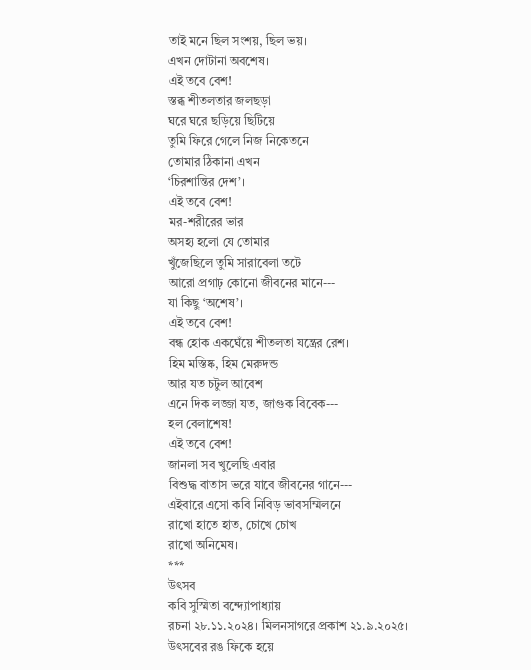তাই মনে ছিল সংশয়, ছিল ভয়।
এখন দোটানা অবশেষ।
এই তবে বেশ!
স্তব্ধ শীতলতার জলছড়া
ঘরে ঘরে ছড়িয়ে ছিটিয়ে
তুমি ফিরে গেলে নিজ নিকেতনে
তোমার ঠিকানা এখন
‘চিরশান্তির দেশ’।
এই তবে বেশ!
মর-শরীরের ভার
অসহ্য হলো যে তোমার
খুঁজেছিলে তুমি সারাবেলা তটে
আরো প্রগাঢ় কোনো জীবনের মানে---
যা কিছু ‘অশেষ’।
এই তবে বেশ!
বন্ধ হোক একঘেঁয়ে শীতলতা যন্ত্রের রেশ।
হিম মস্তিষ্ক, হিম মেরুদন্ড
আর যত চটুল আবেশ
এনে দিক লজ্জা যত, জাগুক বিবেক---
হল বেলাশেষ!
এই তবে বেশ!
জানলা সব খুলেছি এবার
বিশুদ্ধ বাতাস ভরে যাবে জীবনের গানে---
এইবারে এসো কবি নিবিড় ভাবসম্মিলনে
রাখো হাতে হাত, চোখে চোখ
রাখো অনিমেষ।
***
উৎসব
কবি সুস্মিতা বন্দ্যোপাধ্যায়
রচনা ২৮.১১.২০২৪। মিলনসাগরে প্রকাশ ২১.৯.২০২৫।
উৎসবের রঙ ফিকে হয়ে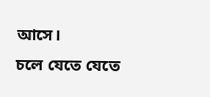আসে।
চলে যেতে যেতে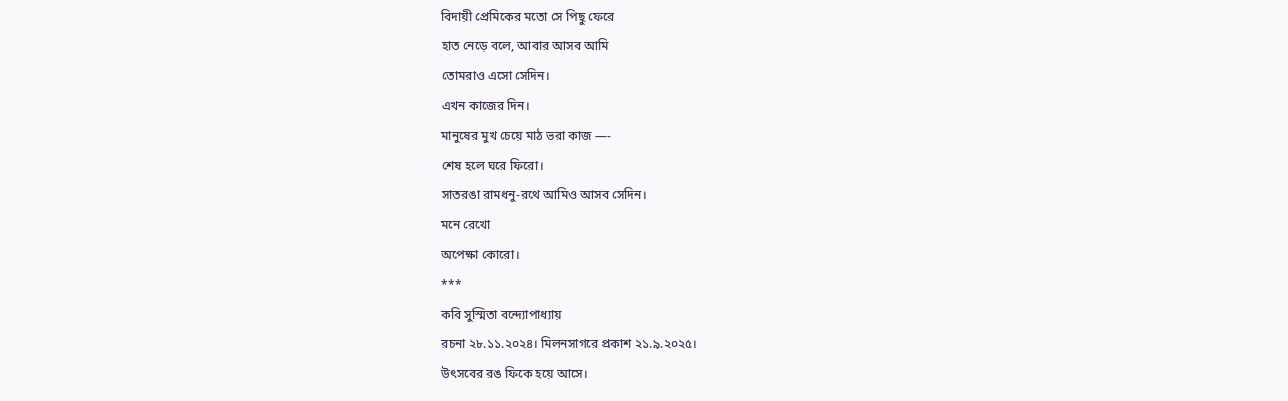বিদায়ী প্রেমিকের মতো সে পিছু ফেরে
হাত নেড়ে বলে, আবার আসব আমি
তোমরাও এসো সেদিন।
এখন কাজের দিন।
মানুষের মুখ চেয়ে মাঠ ভরা কাজ —-
শেষ হলে ঘরে ফিরো।
সাতরঙা রামধনু-রথে আমিও আসব সেদিন।
মনে রেখো
অপেক্ষা কোরো।
***
কবি সুস্মিতা বন্দ্যোপাধ্যায়
রচনা ২৮.১১.২০২৪। মিলনসাগরে প্রকাশ ২১.৯.২০২৫।
উৎসবের রঙ ফিকে হয়ে আসে।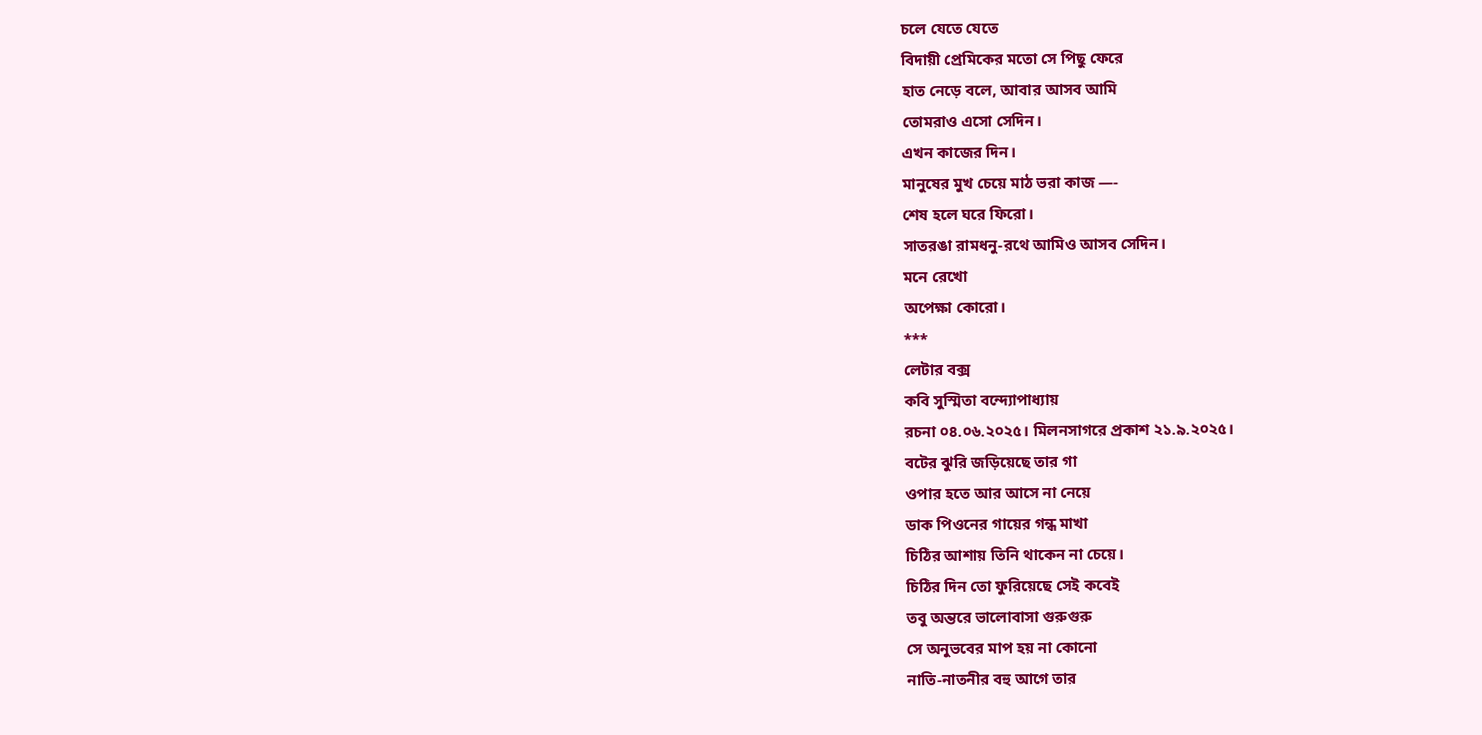চলে যেতে যেতে
বিদায়ী প্রেমিকের মতো সে পিছু ফেরে
হাত নেড়ে বলে, আবার আসব আমি
তোমরাও এসো সেদিন।
এখন কাজের দিন।
মানুষের মুখ চেয়ে মাঠ ভরা কাজ —-
শেষ হলে ঘরে ফিরো।
সাতরঙা রামধনু-রথে আমিও আসব সেদিন।
মনে রেখো
অপেক্ষা কোরো।
***
লেটার বক্স
কবি সুস্মিতা বন্দ্যোপাধ্যায়
রচনা ০৪.০৬.২০২৫। মিলনসাগরে প্রকাশ ২১.৯.২০২৫।
বটের ঝুরি জড়িয়েছে তার গা
ওপার হতে আর আসে না নেয়ে
ডাক পিওনের গায়ের গন্ধ মাখা
চিঠির আশায় তিনি থাকেন না চেয়ে।
চিঠির দিন তো ফুরিয়েছে সেই কবেই
তবু অন্তরে ভালোবাসা গুরুগুরু
সে অনুভবের মাপ হয় না কোনো
নাতি-নাতনীর বহু আগে তার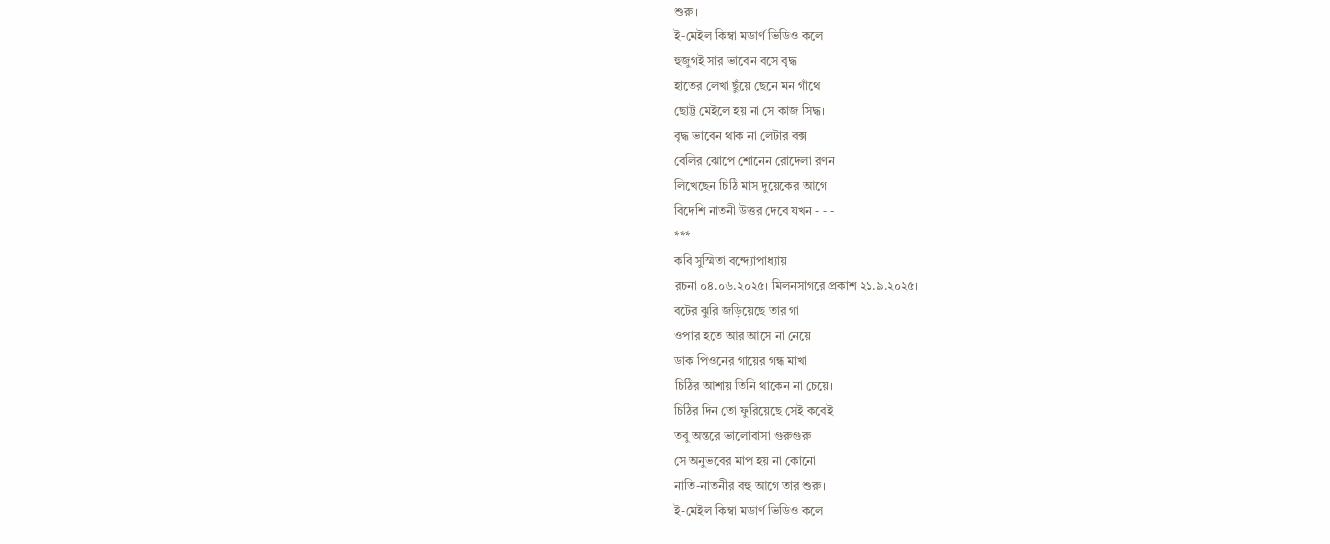শুরু।
ই-মেইল কিম্বা মডার্ণ ভিডিও কলে
হুজুগই সার ভাবেন বসে বৃদ্ধ
হাতের লেখা ছুঁয়ে ছেনে মন গাঁথে
ছোট্ট মেইলে হয় না সে কাজ সিদ্ধ।
বৃদ্ধ ভাবেন থাক না লেটার বক্স
বেলির ঝোপে শোনেন রোদেলা রণন
লিখেছেন চিঠি মাস দুয়েকের আগে
বিদেশি নাতনী উত্তর দেবে যখন - - -
***
কবি সুস্মিতা বন্দ্যোপাধ্যায়
রচনা ০৪.০৬.২০২৫। মিলনসাগরে প্রকাশ ২১.৯.২০২৫।
বটের ঝুরি জড়িয়েছে তার গা
ওপার হতে আর আসে না নেয়ে
ডাক পিওনের গায়ের গন্ধ মাখা
চিঠির আশায় তিনি থাকেন না চেয়ে।
চিঠির দিন তো ফুরিয়েছে সেই কবেই
তবু অন্তরে ভালোবাসা গুরুগুরু
সে অনুভবের মাপ হয় না কোনো
নাতি-নাতনীর বহু আগে তার শুরু।
ই-মেইল কিম্বা মডার্ণ ভিডিও কলে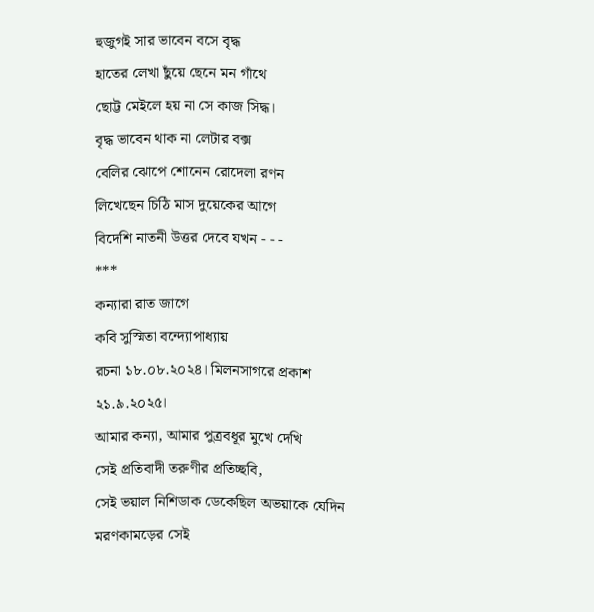হুজুগই সার ভাবেন বসে বৃদ্ধ
হাতের লেখা ছুঁয়ে ছেনে মন গাঁথে
ছোট্ট মেইলে হয় না সে কাজ সিদ্ধ।
বৃদ্ধ ভাবেন থাক না লেটার বক্স
বেলির ঝোপে শোনেন রোদেলা রণন
লিখেছেন চিঠি মাস দুয়েকের আগে
বিদেশি নাতনী উত্তর দেবে যখন - - -
***
কন্যারা রাত জাগে
কবি সুস্মিতা বন্দ্যোপাধ্যায়
রচনা ১৮.০৮.২০২৪। মিলনসাগরে প্রকাশ ২১.৯.২০২৫।
আমার কন্যা, আমার পুত্রবধূর মুখে দেখি
সেই প্রতিবাদী তরুণীর প্রতিচ্ছবি,
সেই ভয়াল নিশিডাক ডেকেছিল অভয়াকে যেদিন
মরণকামড়ের সেই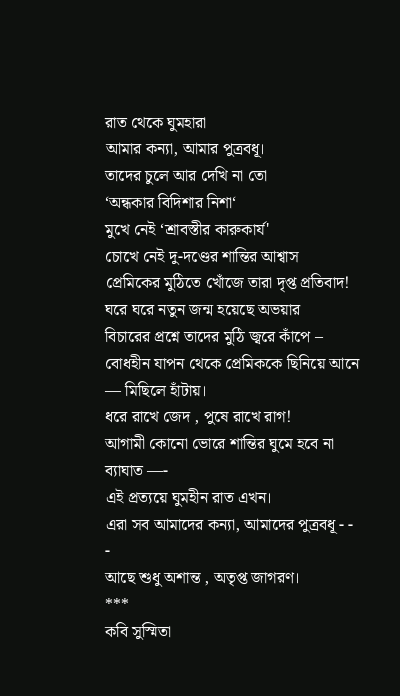রাত থেকে ঘুমহারা
আমার কন্যা, আমার পুত্রবধূ।
তাদের চুলে আর দেখি না তো
‘অন্ধকার বিদিশার নিশা‘
মুখে নেই ‘শ্রাবস্তীর কারুকার্য'
চোখে নেই দু-দণ্ডের শান্তির আশ্বাস
প্রেমিকের মুঠিতে খোঁজে তারা দৃপ্ত প্রতিবাদ!
ঘরে ঘরে নতুন জন্ম হয়েছে অভয়ার
বিচারের প্রশ্নে তাদের মুঠি জ্বরে কাঁপে –
বোধহীন যাপন থেকে প্রেমিককে ছিনিয়ে আনে — মিছিলে হাঁটায়।
ধরে রাখে জেদ , পুষে রাখে রাগ!
আগামী কোনো ভোরে শান্তির ঘুমে হবে না ব্যাঘাত —-
এই প্রত্যয়ে ঘুমহীন রাত এখন।
এরা সব আমাদের কন্যা, আমাদের পুত্রবধূ - - -
আছে শুধু অশান্ত , অতৃপ্ত জাগরণ।
***
কবি সুস্মিতা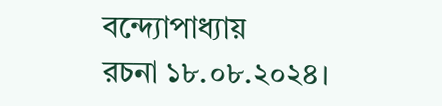বন্দ্যোপাধ্যায়
রচনা ১৮.০৮.২০২৪।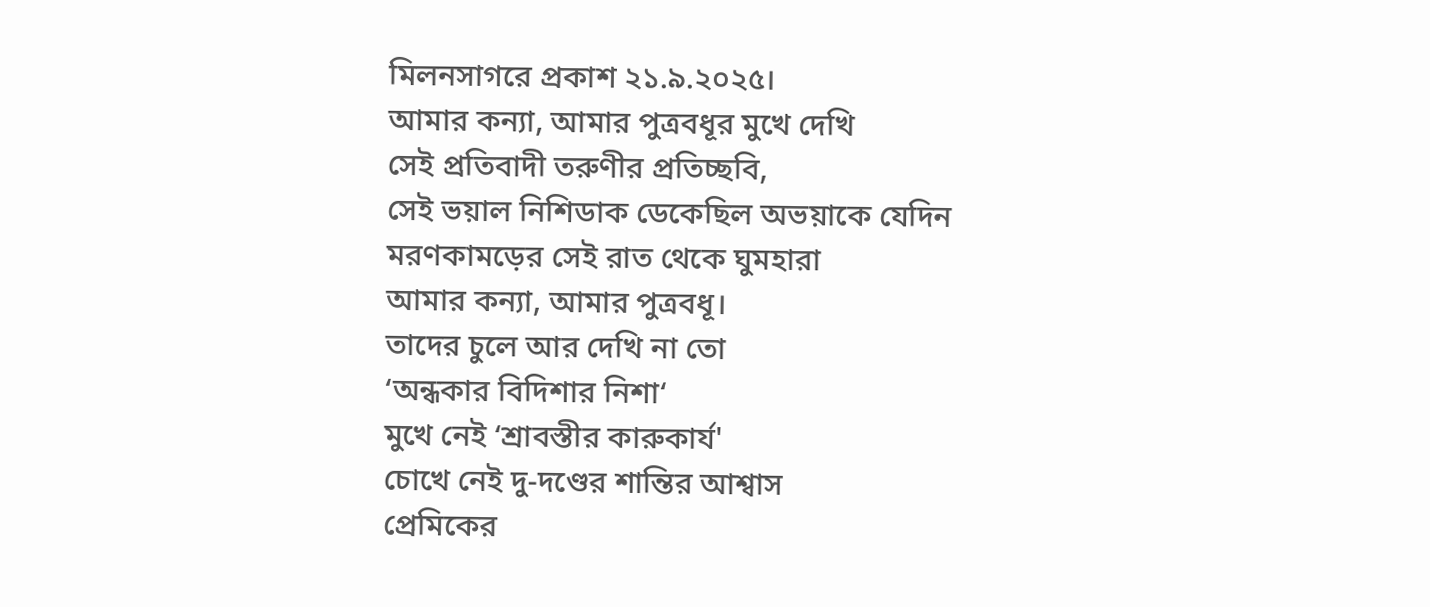মিলনসাগরে প্রকাশ ২১.৯.২০২৫।
আমার কন্যা, আমার পুত্রবধূর মুখে দেখি
সেই প্রতিবাদী তরুণীর প্রতিচ্ছবি,
সেই ভয়াল নিশিডাক ডেকেছিল অভয়াকে যেদিন
মরণকামড়ের সেই রাত থেকে ঘুমহারা
আমার কন্যা, আমার পুত্রবধূ।
তাদের চুলে আর দেখি না তো
‘অন্ধকার বিদিশার নিশা‘
মুখে নেই ‘শ্রাবস্তীর কারুকার্য'
চোখে নেই দু-দণ্ডের শান্তির আশ্বাস
প্রেমিকের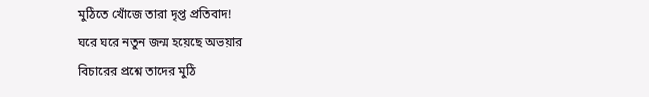মুঠিতে খোঁজে তারা দৃপ্ত প্রতিবাদ!
ঘরে ঘরে নতুন জন্ম হয়েছে অভয়ার
বিচারের প্রশ্নে তাদের মুঠি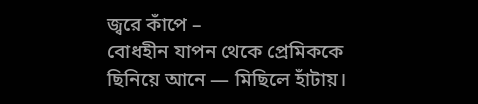জ্বরে কাঁপে –
বোধহীন যাপন থেকে প্রেমিককে ছিনিয়ে আনে — মিছিলে হাঁটায়।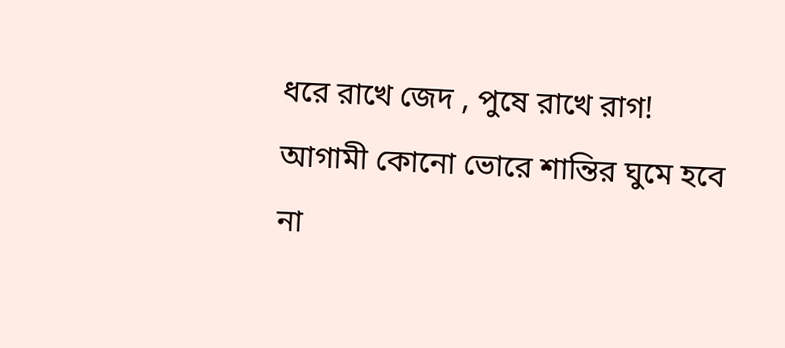ধরে রাখে জেদ , পুষে রাখে রাগ!
আগামী কোনো ভোরে শান্তির ঘুমে হবে না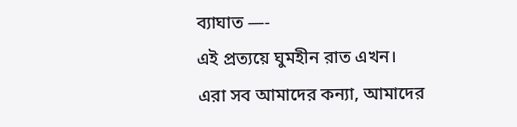ব্যাঘাত —-
এই প্রত্যয়ে ঘুমহীন রাত এখন।
এরা সব আমাদের কন্যা, আমাদের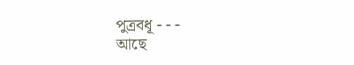পুত্রবধূ - - -
আছে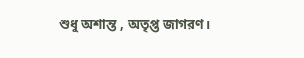শুধু অশান্ত , অতৃপ্ত জাগরণ।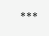***